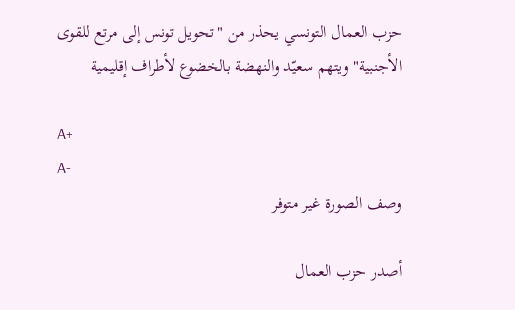حزب العمال التونسي يحذر من "تحويل تونس إلى مرتع للقوى الأجنبية" ويتهم سعيّد والنهضة بالخضوع لأطراف إقليمية

A+
A-
وصف الصورة غير متوفر

أصدر حزب العمال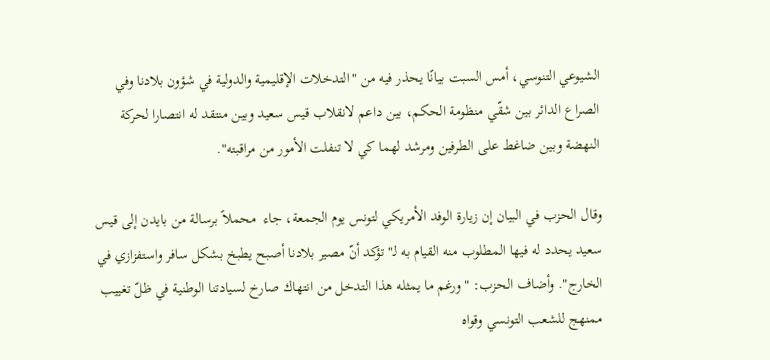الشيوعي التنوسي، أمس السبت بيانًا يحذر فيه من "التدخلات الإقليمية والدولية في شؤون بلادنا وفي الصراع الدائر بين شقّي منظومة الحكم، بين داعم لانقلاب قيس سعيد وبين منتقد له انتصارا لحركة النهضة وبين ضاغط على الطرفين ومرشد لهما كي لا تنفلت الأمور من مراقبته".

وقال الحزب في البيان إن زيارة الوفد الأمريكي لتونس يوم الجمعة، جاء  محملاً برسالة من بايدن إلى قيس سعيد يحدد له فيها المطلوب منه القيام به لـ"تؤكد أنّ مصير بلادنا أصبح يطبخ بشكل سافر واستفزازي في الخارج". وأضاف الحزب: "ورغم ما يمثله هذا التدخل من انتهاك صارخ لسيادتنا الوطنية في ظلّ تغييب ممنهج للشعب التونسي وقواه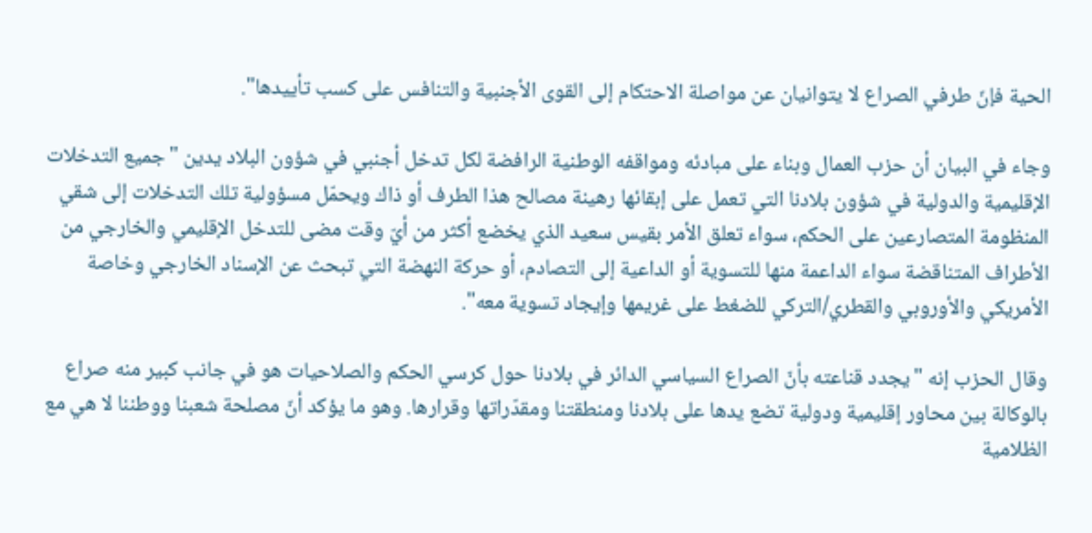الحية فإنّ طرفي الصراع لا يتوانيان عن مواصلة الاحتكام إلى القوى الأجنبية والتنافس على كسب تأييدها".

وجاء في البيان أن حزب العمال وبناء على مبادئه ومواقفه الوطنية الرافضة لكل تدخل أجنبي في شؤون البلاد يدين "جميع التدخلات الإقليمية والدولية في شؤون بلادنا التي تعمل على إبقائها رهينة مصالح هذا الطرف أو ذاك ويحمّل مسؤولية تلك التدخلات إلى شقي المنظومة المتصارعين على الحكم، سواء تعلق الأمر بقيس سعيد الذي يخضع أكثر من أيّ وقت مضى للتدخل الإقليمي والخارجي من الأطراف المتناقضة سواء الداعمة منها للتسوية أو الداعية إلى التصادم، أو حركة النهضة التي تبحث عن الإسناد الخارجي وخاصة الأمريكي والأوروبي والقطري/التركي للضغط على غريمها وإيجاد تسوية معه".

وقال الحزب إنه "يجدد قناعته بأنّ الصراع السياسي الدائر في بلادنا حول كرسي الحكم والصلاحيات هو في جانب كبير منه صراع بالوكالة بين محاور إقليمية ودولية تضع يدها على بلادنا ومنطقتنا ومقدّراتها وقرارها. وهو ما يؤكد أنّ مصلحة شعبنا ووطننا لا هي مع الظلامية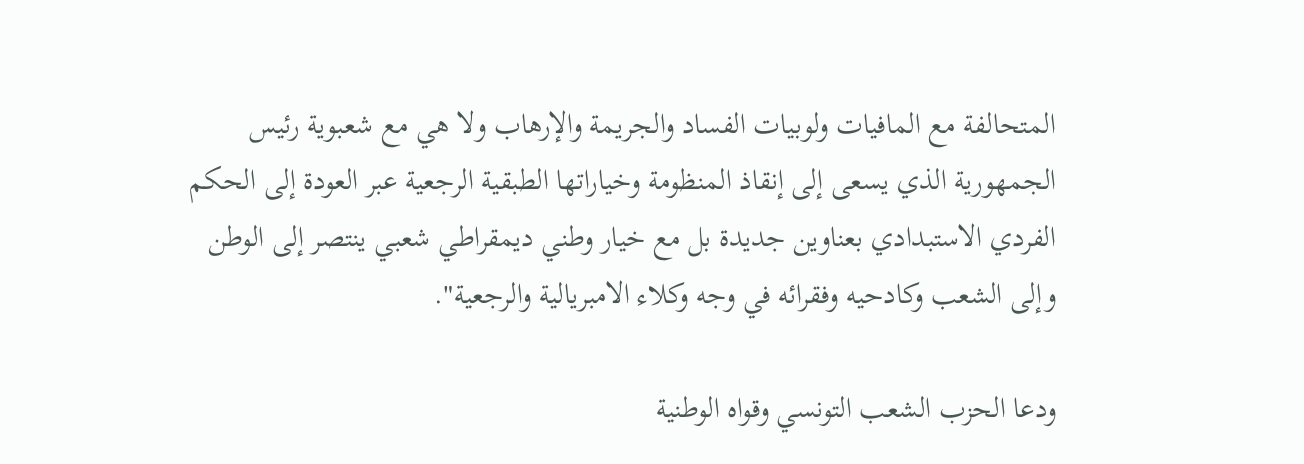المتحالفة مع المافيات ولوبيات الفساد والجريمة والإرهاب ولا هي مع شعبوية رئيس الجمهورية الذي يسعى إلى إنقاذ المنظومة وخياراتها الطبقية الرجعية عبر العودة إلى الحكم الفردي الاستبدادي بعناوين جديدة بل مع خيار وطني ديمقراطي شعبي ينتصر إلى الوطن وإلى الشعب وكادحيه وفقرائه في وجه وكلاء الامبريالية والرجعية".

ودعا الحزب الشعب التونسي وقواه الوطنية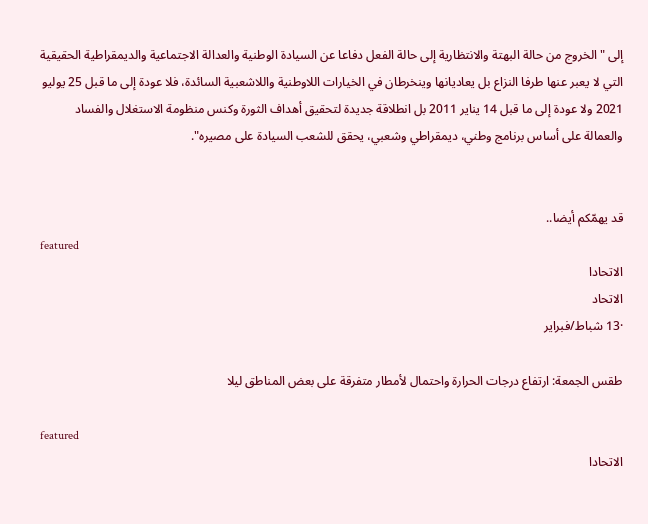إلى "الخروج من حالة البهتة والانتظارية إلى حالة الفعل دفاعا عن السيادة الوطنية والعدالة الاجتماعية والديمقراطية الحقيقية التي لا يعبر عنها طرفا النزاع بل يعاديانها وينخرطان في الخيارات اللاوطنية واللاشعبية السائدة، فلا عودة إلى ما قبل 25 يوليو 2021 ولا عودة إلى ما قبل 14 يناير 2011 بل انطلاقة جديدة لتحقيق أهداف الثورة وكنس منظومة الاستغلال والفساد والعمالة على أساس برنامج وطني، ديمقراطي وشعبي، يحقق للشعب السيادة على مصيره".


قد يهمّكم أيضا..
featured
الاتحادا
الاتحاد
·13 شباط/فبراير

طقس الجمعة: ارتفاع درجات الحرارة واحتمال لأمطار متفرقة على بعض المناطق ليلا

featured
الاتحادا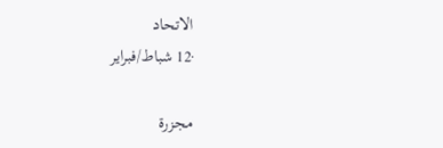الاتحاد
·12 شباط/فبراير

مجزرة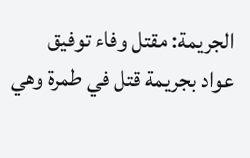الجريمة: مقتل وفاء توفيق عواد بجريمة قتل في طمرة وهي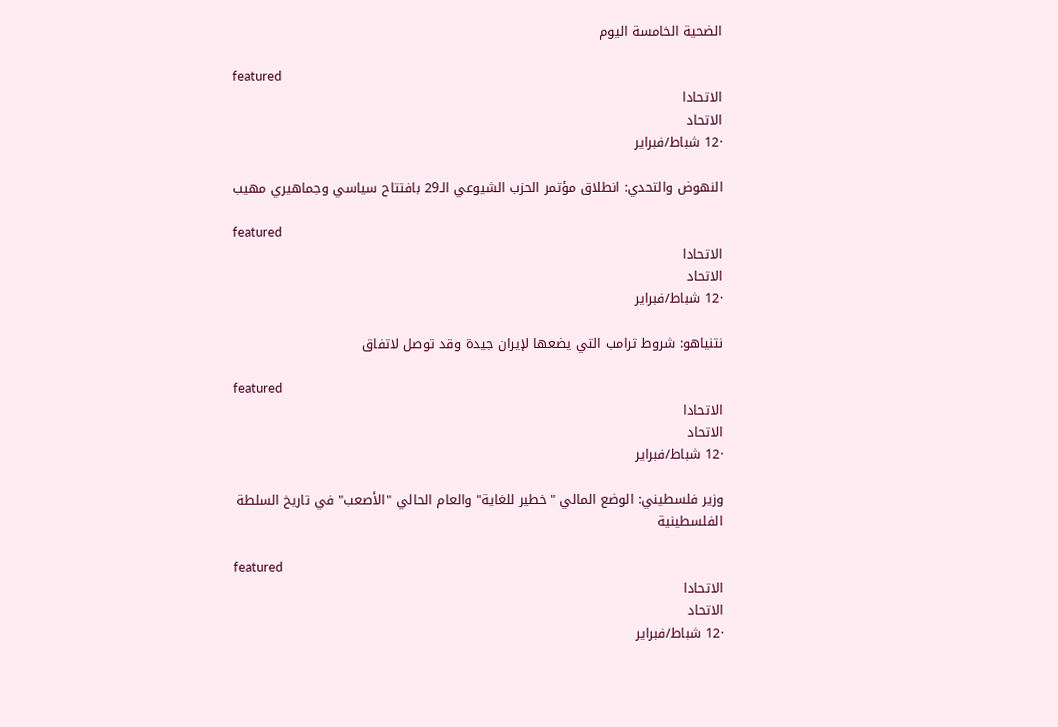الضحية الخامسة اليوم

featured
الاتحادا
الاتحاد
·12 شباط/فبراير

النهوض والتحدي: انطلاق مؤتمر الحزب الشيوعي الـ29 بافتتاح سياسي وجماهيري مهيب

featured
الاتحادا
الاتحاد
·12 شباط/فبراير

نتنياهو: شروط ترامب التي يضعها لإيران جيدة وقد توصل لاتفاق

featured
الاتحادا
الاتحاد
·12 شباط/فبراير

وزير فلسطيني: الوضع المالي "خطير للغاية" والعام الحالي "الأصعب" في تاريخ السلطة الفلسطينية

featured
الاتحادا
الاتحاد
·12 شباط/فبراير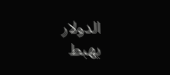الدولار يهبط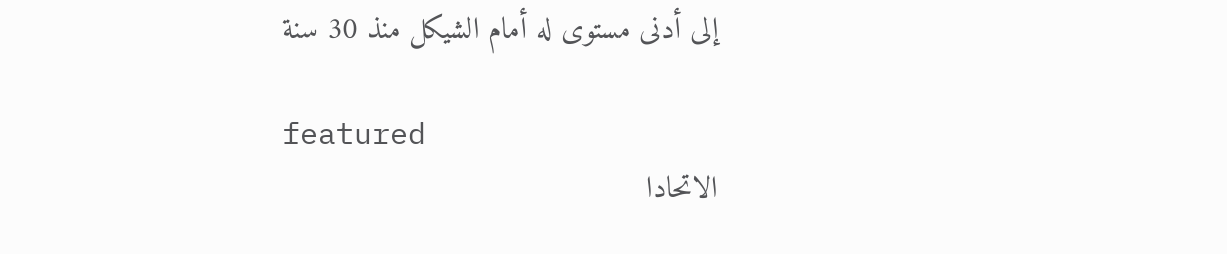إلى أدنى مستوى له أمام الشيكل منذ 30 سنة

featured
الاتحادا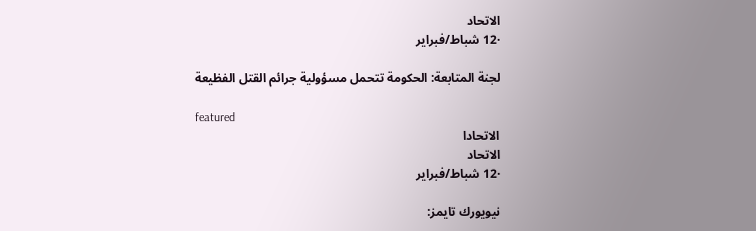الاتحاد
·12 شباط/فبراير

لجنة المتابعة: الحكومة تتحمل مسؤولية جرائم القتل الفظيعة

featured
الاتحادا
الاتحاد
·12 شباط/فبراير

نيويورك تايمز: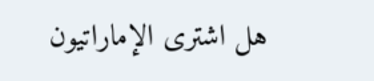هل اشترى الإماراتيون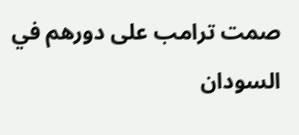صمت ترامب على دورهم في السودان